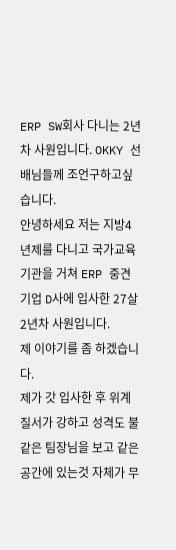ERP SW회사 다니는 2년차 사원입니다. OKKY 선배님들께 조언구하고싶습니다.
안녕하세요 저는 지방4년제를 다니고 국가교육기관을 거쳐 ERP 중견기업 D사에 입사한 27살 2년차 사원입니다.
제 이야기를 좀 하겠습니다.
제가 갓 입사한 후 위계질서가 강하고 성격도 불같은 팀장님을 보고 같은 공간에 있는것 자체가 무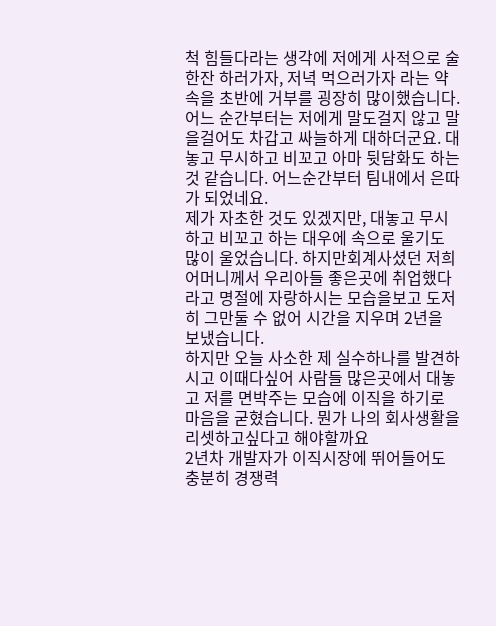척 힘들다라는 생각에 저에게 사적으로 술한잔 하러가자, 저녁 먹으러가자 라는 약속을 초반에 거부를 굉장히 많이했습니다.
어느 순간부터는 저에게 말도걸지 않고 말을걸어도 차갑고 싸늘하게 대하더군요. 대놓고 무시하고 비꼬고 아마 뒷담화도 하는것 같습니다. 어느순간부터 팀내에서 은따가 되었네요.
제가 자초한 것도 있겠지만, 대놓고 무시하고 비꼬고 하는 대우에 속으로 울기도 많이 울었습니다. 하지만회계사셨던 저희어머니께서 우리아들 좋은곳에 취업했다라고 명절에 자랑하시는 모습을보고 도저히 그만둘 수 없어 시간을 지우며 2년을 보냈습니다.
하지만 오늘 사소한 제 실수하나를 발견하시고 이때다싶어 사람들 많은곳에서 대놓고 저를 면박주는 모습에 이직을 하기로 마음을 굳혔습니다. 뭔가 나의 회사생활을 리셋하고싶다고 해야할까요
2년차 개발자가 이직시장에 뛰어들어도 충분히 경쟁력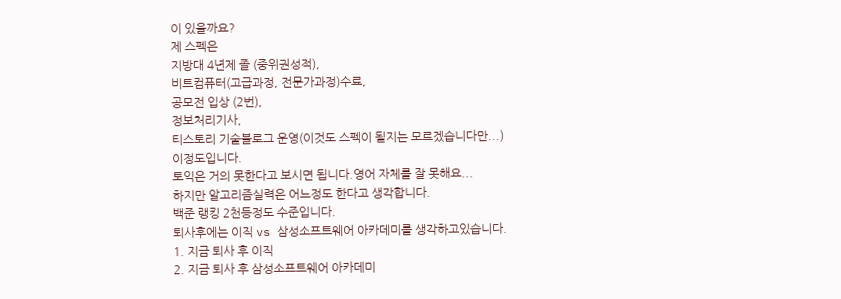이 있을까요?
제 스펙은
지방대 4년제 졸 (중위권성적),
비트컴퓨터(고급과정, 전문가과정)수료,
공모전 입상 (2번),
정보처리기사,
티스토리 기술블로그 운영(이것도 스펙이 될지는 모르겠습니다만...)
이정도입니다.
토익은 거의 못한다고 보시면 됩니다.영어 자체를 잘 못해요...
하지만 알고리즘실력은 어느정도 한다고 생각합니다.
백준 랭킹 2천등정도 수준입니다.
퇴사후에는 이직 vs 삼성소프트웨어 아카데미를 생각하고있습니다.
1. 지금 퇴사 후 이직
2. 지금 퇴사 후 삼성소프트웨어 아카데미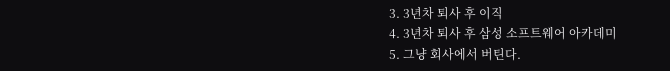3. 3년차 퇴사 후 이직
4. 3년차 퇴사 후 삼성 소프트웨어 아카데미
5. 그냥 회사에서 버틴다.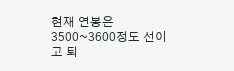현재 연봉은 3500~3600정도 선이고 퇴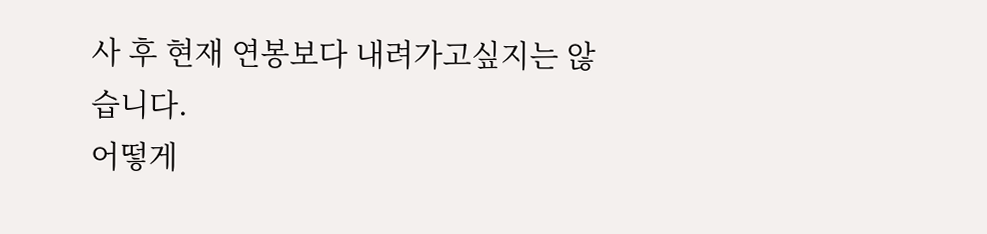사 후 현재 연봉보다 내려가고싶지는 않습니다.
어떻게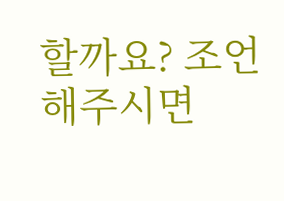할까요? 조언해주시면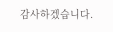감사하겠습니다.